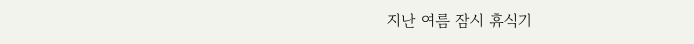지난 여름 잠시 휴식기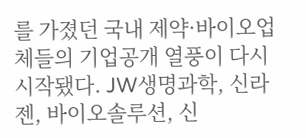를 가졌던 국내 제약·바이오업체들의 기업공개 열풍이 다시 시작됐다. JW생명과학, 신라젠, 바이오솔루션, 신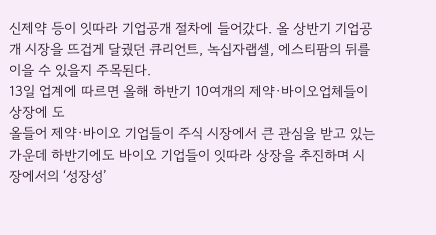신제약 등이 잇따라 기업공개 절차에 들어갔다. 올 상반기 기업공개 시장을 뜨겁게 달궜던 큐리언트, 녹십자랩셀, 에스티팜의 뒤를 이을 수 있을지 주목된다.
13일 업계에 따르면 올해 하반기 10여개의 제약·바이오업체들이 상장에 도
올들어 제약·바이오 기업들이 주식 시장에서 큰 관심을 받고 있는 가운데 하반기에도 바이오 기업들이 잇따라 상장을 추진하며 시장에서의 ‘성장성’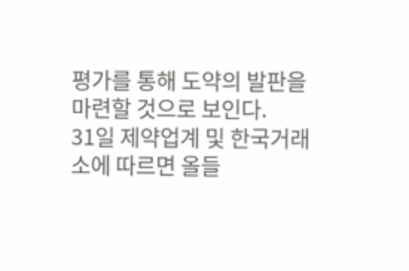평가를 통해 도약의 발판을 마련할 것으로 보인다.
31일 제약업계 및 한국거래소에 따르면 올들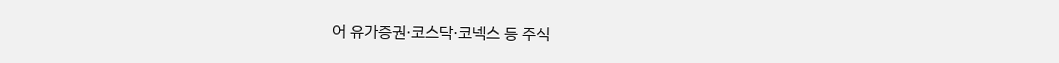어 유가증권·코스닥·코넥스 등 주식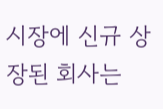시장에 신규 상장된 회사는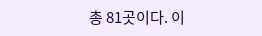총 81곳이다. 이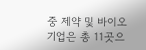중 제약 및 바이오 기업은 총 11곳으